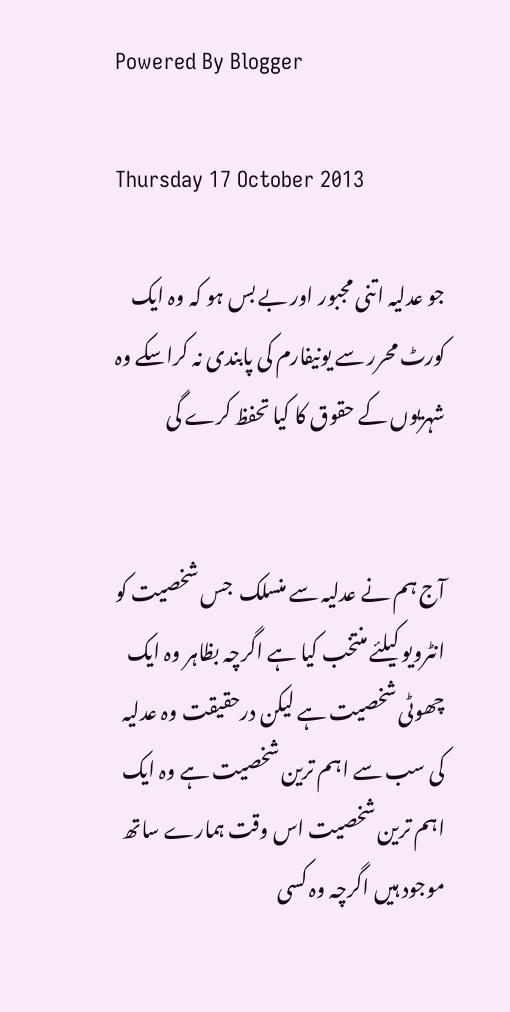Powered By Blogger

Thursday 17 October 2013

جو عدلیہ اتنی مجبور اور بے بس ہو کہ وہ ایک کورٹ محرر سے یونیفارم کی پابندی نہ کراسکے وہ شہریوں کے حقوق کا کیا تحفظ کرے گی


آج ہم نے عدلیہ سے منسلک  جس شخصیت کو انٹرویو کیلئے منتخب کیا ہے اگرچہ بظاہر وہ ایک چھوٹی شخصیت ہے لیکن درحقیقت وہ عدلیہ کی سب سے اہم ترین شخصیت ہے وہ ایک اہم ترین شخصیت اس وقت ہمارے ساتھ موجود ہیں اگرچہ وہ کسی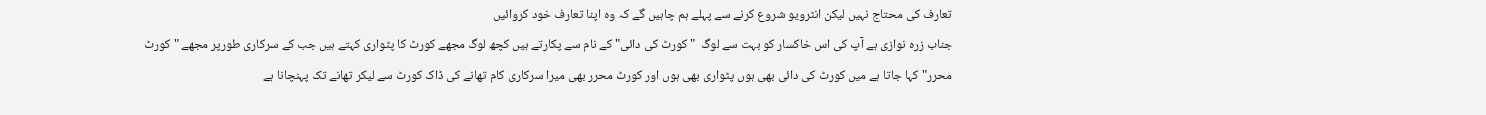تعارف کی محتاج نہیں لیکن انٹرویو شروع کرنے سے پہلے ہم چاہیں گے کہ وہ اپنا تعارف خود کروائیں
جناب زرہ نوازی ہے آپ کی اس خاکسار کو بہت سے لوگ  " کورٹ کی دائی" کے نام سے پکارتے ہیں کچھ لوگ مجھے کورٹ کا پٹواری کہتے ہیں جب کے سرکاری طورپر مجھے "کورٹ محرر" کہا جاتا ہے میں کورٹ کی دائی بھی ہوں پٹواری بھی ہوں اور کورٹ محرر بھی میرا سرکاری کام تھانے کی ڈاک کورٹ سے لیکر تھانے تک پہنچانا ہے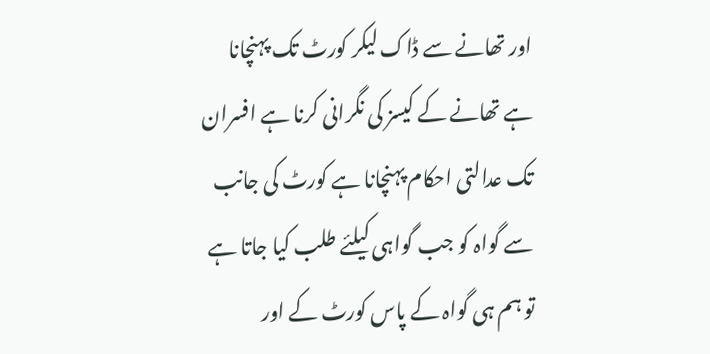اور تھانے سے ڈاک لیکر کورٹ تک پہنچانا ہے تھانے کے کیسز کی نگرانی کرنا ہے افسران تک عدالتی احکام پہنچانا ہے کورٹ کی جانب سے گواہ کو جب گواہی کیلئے طلب کیا جاتا ہے تو ہم ہی گواہ کے پاس کورٹ کے اور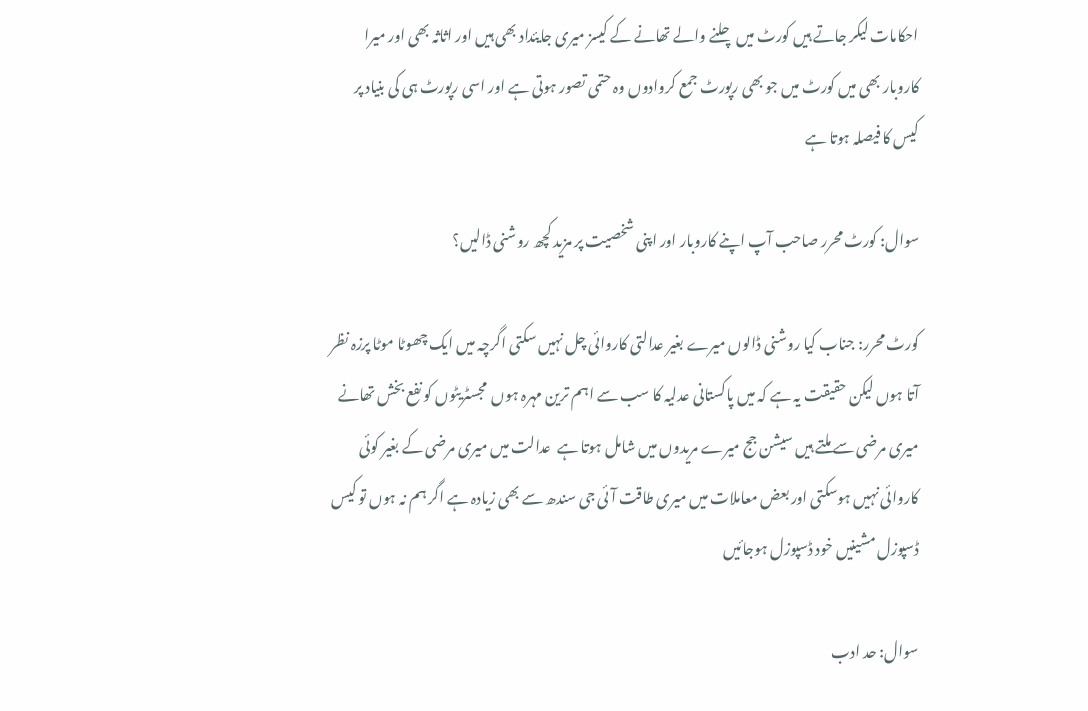احکامات لیکر جاتے ہیں کورٹ میں چلنے والے تھانے کے کیسز میری جایئداد بھی ہیں اور اثاثہ بھی اور میرا کاروبار بھی میں کورٹ میں جو بھی رپورٹ جمع کروادوں وہ حتمی تصور ہوتی ہے اور اسی رپورٹ ہی کی بنیاد پر کیس کا فیصلہ ہوتا ہے

سوال: کورٹ محرر صاحب آپ اپنے کاروبار اور اپنی شخصیت پر مزید کچھ روشنی ڈالیں؟

کورٹ محرر: جناب کیا روشنی ڈالوں میرے بغیر عدالتی کاروائی چل نہیں سکتی اگرچہ میں ایک چھوٹا موٹا پرزہ نظر آتا ہوں لیکن حقیقت یہ ہے کہ میں پاکستانی عدلیہ کا سب سے اہم ترین مہرہ ہوں  مجسٹریٹوں کو نفع بخش تھانے میری مرضی سے ملتے ہیں سیشن جج میرے مریدوں میں شامل ہوتا ہے  عدالت میں میری مرضی کے بغیر کوئی کاروائی نہیں ہوسکتی اور بعض معاملات میں میری طاقت آئی جی سندھ سے بھی زیادہ ہے اگر ہم نہ ہوں تو کیس ڈسپوزل مشینیں خود ڈسپوزل ہوجائیں

سوال: حد ادب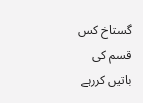گستاخ کس قسم کی باتیں کررہے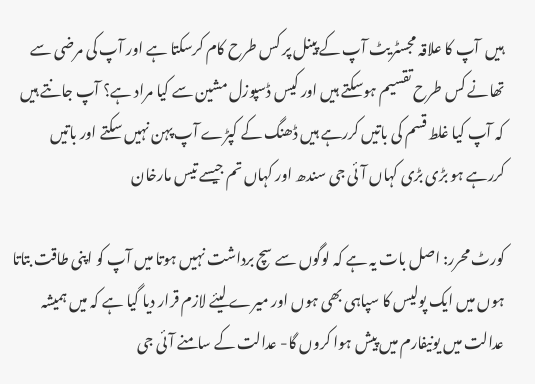ہیں  آپ کا علاقہ مجسٹریٹ آپ کے پینل پر کس طرح کام کرسکتا ہے اور آپ کی مرضی سے تھانے کس طرح تقسیم ہوسکتے ہیں اور کیس ڈسپوزل مشین سے کیا مراد ہے؟ آپ جانتے ہیں کہ آپ کیا غلط قسم کی باتیں کررہے ہیں ڈھنگ کے کپڑے آپ پہن نہیں سکتے اور باتیں کررہے ہو بڑی بڑی کہاں آئی جی سندھ اور کہاں تم جیسے تیس مارخان

کورٹ محرر: اصل بات یہ ہے کہ لوگوں سے سچ برداشت نہیں ہوتا میں آپ کو اپنی طاقت بتاتا ہوں میں ایک پولیس کا سپاہی بھی ہوں اور میرے لیئے لازم قرار دیا گیا ہے کہ میں ہمیشہ عدالت میں یونیفارم میں پیش ہوا کروں گا- عدالت کے سامنے آئی جی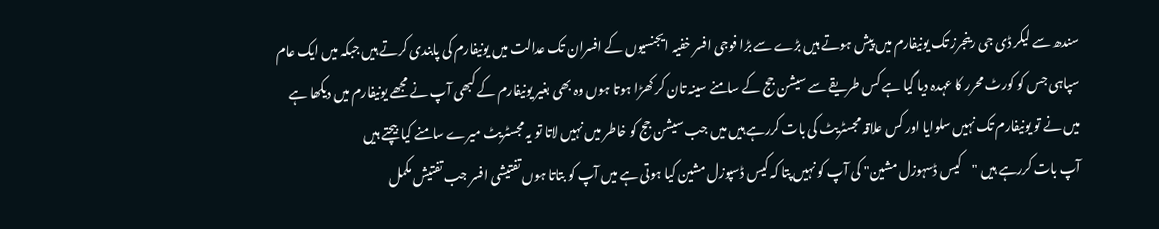سندھ سے لیکر ڈی جی رینجرز تک یونیفارم میں پیش ہوتے ہیں بڑے سے بڑا فوجی افسر خفیہ ایجنسیوں کے افسران تک عدالت میں یونیفارم کی پابندی کرتے ہیں جبکہ میں ایک عام سپاہی جس کو کورٹ محرر کا عہدہ دیا گیا ہے کس طریقے سے سیشن جج کے سامنے سینہ تان کر کھڑا ہوتا ہوں وہ بھی بغیر یونیفارم کے کبھی آپ نے مجھے یونیفارم میں دیکھا ہے  میں نے تو یونیفارم تک نہیں سلوایا اور کس علاقہ مجسٹریٹ کی بات کررہے ہیں میں جب سیشن جج کو خاطر میں نہیں لاتا تو یہ مجسٹریٹ میرے سامنے کیا بیچتے ہیں
آپ بات کررہے ہیں "کیس ڈسہوزل مشین" کی آپ کو نہیں پتا کہ کیس ڈسپوزل مشین کیا ہوتی ہے میں آپ کو بتاتا ہوں تفتیشی افسر جب تفتیش مکمل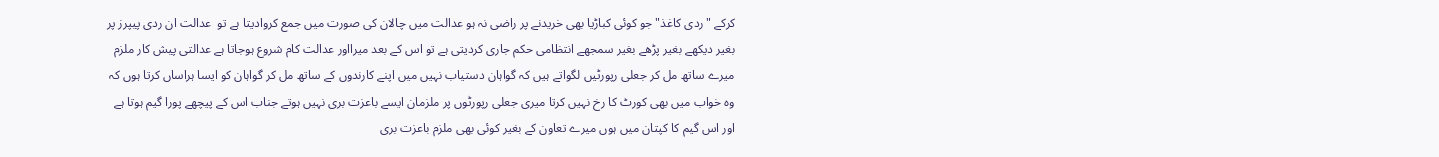کرکے "ردی کاغذ" جو کوئی کباڑیا بھی خریدنے پر راضی نہ ہو عدالت میں چالان کی صورت میں جمع کروادیتا ہے تو  عدالت ان ردی پیپرز پر بغیر دیکھے بغیر پڑھے بغیر سمجھے انتظامی حکم جاری کردیتی ہے تو اس کے بعد میرااور عدالت کام شروع ہوجاتا ہے عدالتی پیش کار ملزم میرے ساتھ مل کر جعلی رپورٹیں لگواتے ہیں کہ گواہان دستیاب نہیں میں اپنے کارندوں کے ساتھ مل کر گواہان کو ایسا ہراساں کرتا ہوں کہ وہ خواب میں بھی کورٹ کا رخ نہیں کرتا میری جعلی رپورٹوں پر ملزمان ایسے باعزت بری نہیں ہوتے جناب اس کے پیچھے پورا گیم ہوتا ہے اور اس گیم کا کپتان میں ہوں میرے تعاون کے بغیر کوئی بھی ملزم باعزت بری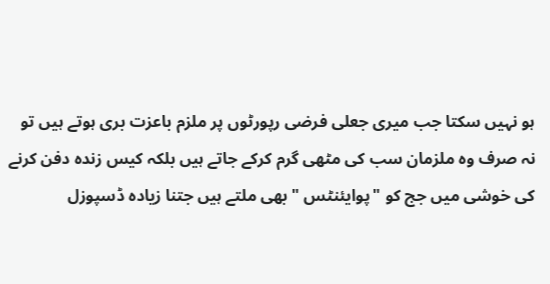ہو نہیں سکتا جب میری جعلی فرضی رپورٹوں پر ملزم باعزت بری ہوتے ہیں تو نہ صرف وہ ملزمان سب کی مٹھی گرم کرکے جاتے ہیں بلکہ کیس زندہ دفن کرنے کی خوشی میں جج کو "پوایئنٹس " بھی ملتے ہیں جتنا زیادہ ڈسپوزل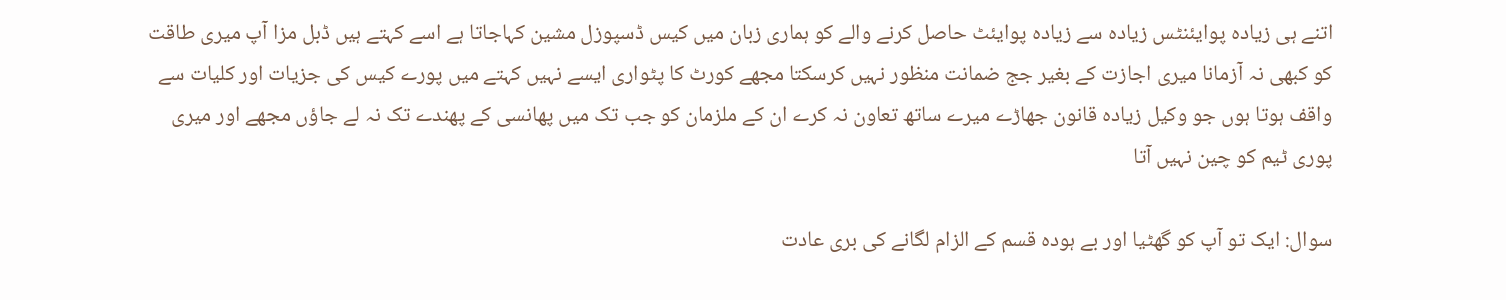اتنے ہی زیادہ پوایئنٹس زیادہ سے زیادہ پوایئٹ حاصل کرنے والے کو ہماری زبان میں کیس ڈسپوزل مشین کہاجاتا ہے اسے کہتے ہیں ڈبل مزا آپ میری طاقت کو کبھی نہ آزمانا میری اجازت کے بغیر جج ضمانت منظور نہیں کرسکتا مجھے کورٹ کا پٹواری ایسے نہیں کہتے میں پورے کیس کی جزیات اور کلیات سے واقف ہوتا ہوں جو وکیل زیادہ قانون جھاڑے میرے ساتھ تعاون نہ کرے ان کے ملزمان کو جب تک میں پھانسی کے پھندے تک نہ لے جاؤں مجھے اور میری پوری ٹیم کو چین نہیں آتا

سوال: ایک تو آپ کو گھٹیا اور بے ہودہ قسم کے الزام لگانے کی بری عادت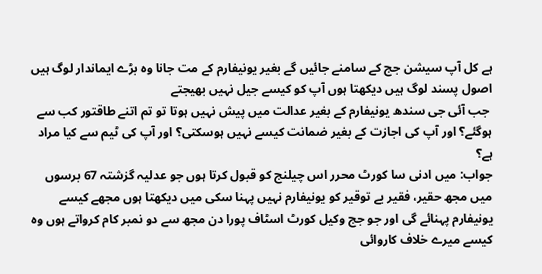ہے کل آپ سیشن جج کے سامنے جائیں گے بغیر یونیفارم کے مت جانا وہ بڑے ایماندار لوگ ہیں اصول پسند لوگ ہیں دیکھتا ہوں آپ کو کیسے جیل نہیں بھیجتے
 جب آئی جی سندھ یونیفارم کے بغیر عدالت میں پیش نہیں ہوتا تو تم اتنے طاقتور کب سے ہوگئے؟ اور آپ کی اجازت کے بغیر ضمانت کیسے نہیں ہوسکتی؟ اور آپ کی ٹیم سے کیا مراد ہے؟
جواب: میں ادنی سا کورٹ محرر اس چیلنج کو قبول کرتا ہوں جو عدلیہ گزشتہ 67 برسوں میں مجھ حقیر، فقیر بے توقیر کو یونیفارم نہیں پہنا سکی میں دیکھتا ہوں مجھے کیسے یونیفارم پہنائے گی اور جو جج وکیل کورٹ اسٹاف پورا دن مجھ سے دو نمبر کام کرواتے ہوں وہ کیسے میرے خلاف کاروائی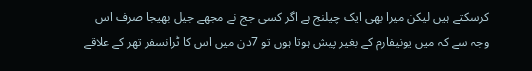کرسکتے ہیں لیکن میرا بھی ایک چیلنج ہے اگر کسی جج نے مجھے جیل بھیجا صرف اس وجہ سے کہ میں یونیفارم کے بغیر پیش ہوتا ہوں تو 7دن میں اس کا ٹرانسفر تھر کے علاقے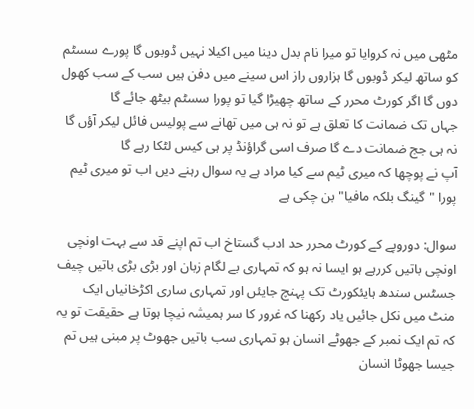مٹھی میں نہ کروایا تو میرا نام بدل دینا میں اکیلا نہیں ڈوبوں گا پورے سسٹم کو ساتھ لیکر ڈوبوں گا ہزاروں راز اس سینے میں دفن ہیں سب کے سب کھول دوں گا اگر کورٹ محرر کے ساتھ چھیڑا گیا تو پورا سسٹم بیٹھ جائے گا
جہاں تک ضمانت کا تعلق ہے تو نہ ہی میں تھانے سے پولیس فائل لیکر آؤں گا نہ ہی جج ضمانت دے گا صرف اسی گراؤنڈ پر ہی کیس لٹکا رہے گا
آپ نے پوچھا کہ میری ٹیم سے کیا مراد ہے یہ سوال رہنے دیں اب تو میری ٹیم پورا "گینگ بلکہ مافیا" بن چکی ہے

سوال: دوروپے کے کورٹ محرر حد ادب گستاخ اب تم اپنے قد سے بہت اونچی اونچی باتیں کررہے ہو ایسا نہ ہو کہ تمہاری بے لگام زبان اور بڑی بڑی باتیں چیف جسٹس سندھ ہایئکورٹ تک پہنچ جایئں اور تمہاری ساری اکڑخانیاں ایک منٹ میں نکل جائیں یاد رکھنا کہ غرور کا سر ہمیشہ نیچا ہوتا ہے حقیقت تو یہ کہ تم ایک نمبر کے جھوٹے انسان ہو تمہاری سب باتیں جھوٹ پر مبنی ہیں تم جیسا جھوٹا انسان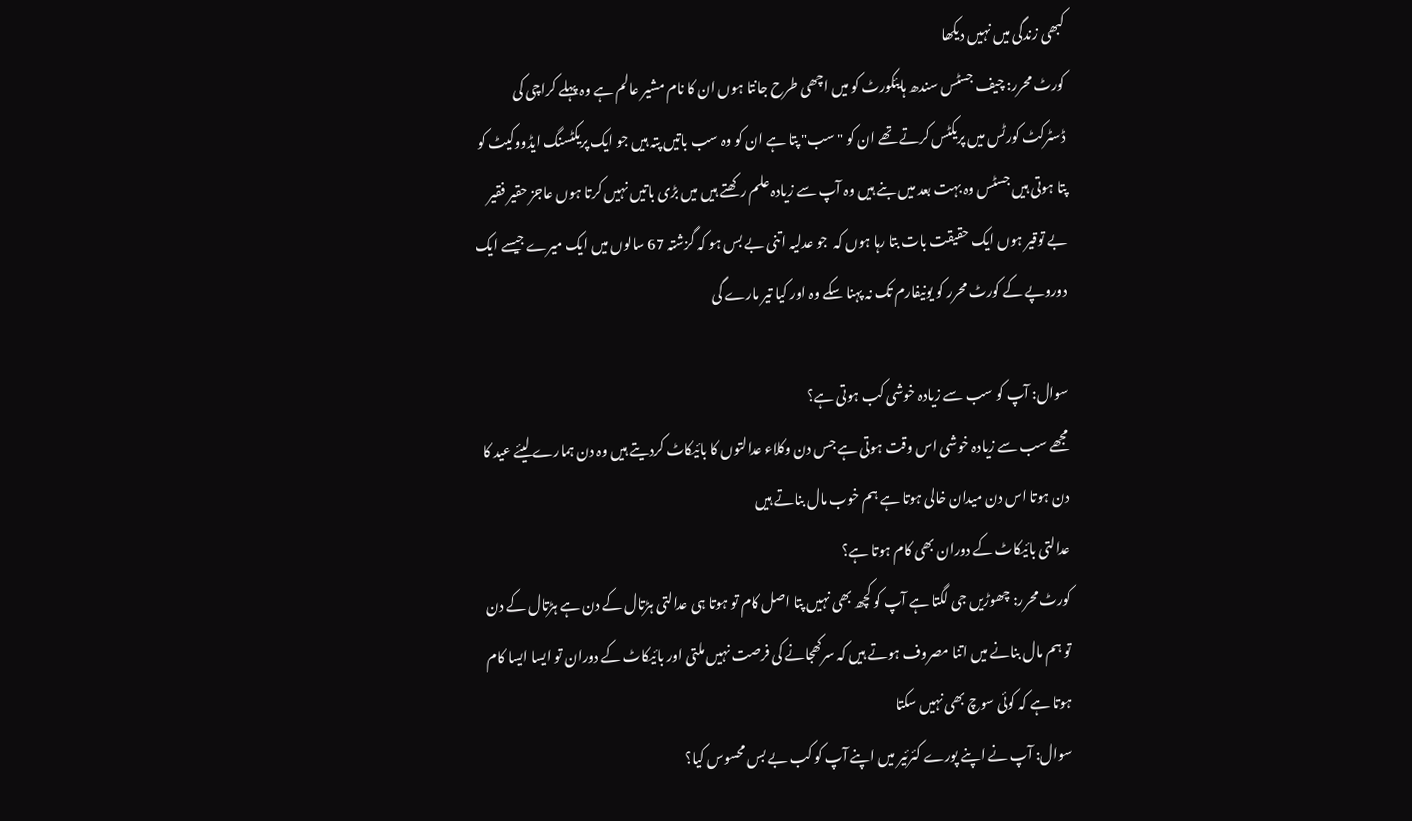کبھی زندگی میں نہیں دیکھا
کورٹ محرر: چیف جسٹس سندھ ہایئکورٹ کو میں اچھی طرح جانتا ہوں ان کا نام مشیر عالم ہے وہ پہلے کراچی کی ڈسٹرکٹ کورٹس میں پریکٹس کرتے تھے ان کو "سب" پتا ہے ان کو وہ سب باتیں پتہ ہیں جو ایک پریکٹسنگ ایڈووکیٹ کو پتا ہوتی ہیں جسٹس وہ بہت بعد میں بنے ہیں وہ آپ سے زیادہ علم رکھتے ہیں میں بڑی باتیں نہیں کرتا ہوں عاجز حقیر فقیر بے توقیر ہوں ایک حقیقت بات بتا رہا ہوں کہ  جو عدلیہ اتنی بے بس ہو کہ گزشتہ 67 سالوں میں ایک میرے جیسے ایک دوروپے کے کورٹ محرر کو یونیفارم تک نہ پہنا سکے وہ اور کیا تیر مارے گی

سوال: آپ کو سب سے زیادہ خوشی کب ہوتی ہے؟
مجھے سب سے زیادہ خوشی اس وقت ہوتی ہے جس دن وکلاء عدالتوں کا بائیکاٹ کردیتے ہیں وہ دن ہمارے لیئے عید کا دن ہوتا اس دن میدان خالی ہوتا ہے ہم خوب مال بناتے ہیں
عدالتی بائیکاٹ کے دوران بھی کام ہوتا ہے؟
کورٹ محرر: چھوڑیں جی لگتا ہے آپ کو کچھ بھی نہیں پتا اصل کام تو ہوتا ہی عدالتی ہڑتال کے دن ہے ہڑتال کے دن تو ہم مال بنانے میں اتنا مصروف ہوتے ہیں کہ سرکھجانے کی فرصت نہیں ملتی اور بائیکاٹ کے دوران تو ایسا ایسا کام ہوتا ہے کہ کوئی سوچ بھی نہیں سکتا
سوال: آپ نے اپنے پورے کئرئیر میں اپنے آپ کو کب بے بس محسوس کیا؟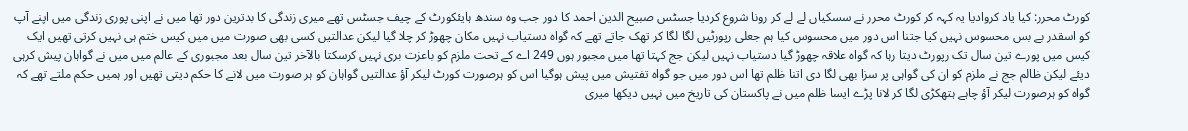کورٹ محرر: کیا یاد کروادیا یہ کہہ کر کورٹ محرر نے سسکیاں لے لے کر رونا شروع کردیا جسٹس صبیح الدین احمد کا دور جب وہ سندھ ہایئکورٹ کے چیف جسٹس تھے میری زندگی کا بدترین دور تھا میں نے اپنی پوری زندگی میں اپنے آپ کو اسقدر بے بس محسوس نہیں کیا جتنا اس دور میں محسوس کیا ہم جعلی رپورٹیں لگا لگا کر تھک جاتے تھے کہ گواہ دستیاب نہیں مکان چھوڑ کر چلا گیا لیکن عدالتیں کسی بھی صورت میں میں کیس ختم ہی نہیں کرتی تھیں ایک کیس میں پورے تین سال تک رپورٹ دیتا رہا کہ گواہ علاقہ چھوڑ گیا دستیاب نہیں لیکن جج کہتا تھا میں مجبور ہوں 249 اے کے تحت ملزم کو باعزت بری نہیں کرسکتا بالآخر تین سال بعد مجبوری کے عالم میں میں نے گواہان پیش کرہی دیئے لیکن ظالم جج نے ملزم کو ان کی گواہی پر سزا بھی لگا دی اتنا ظلم تھا اس دور میں جو گواہ تفتیش میں پیش ہوگیا اس کو ہرصورت کورٹ لیکر آؤ عدالتیں گواہان کو ہر صورت میں لانے کا حکم دیتی تھیں اور ہمیں حکم ملتے تھے کہ گواہ کو ہرصورت لیکر آؤ چاہے ہتھکڑی لگا کر لانا پڑے ایسا ظلم میں نے پاکستان کی تاریخ میں نہیں دیکھا میری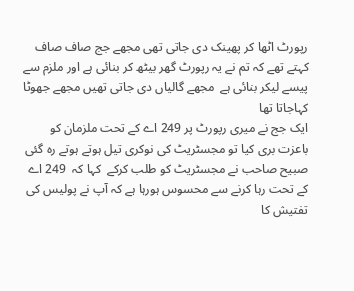رپورٹ اٹھا کر پھینک دی جاتی تھی مجھے جج صاف صاف کہتے تھے کہ تم نے یہ رپورٹ گھر بیٹھ کر بنائی ہے اور ملزم سے پیسے لیکر بنائی ہے  مجھے گالیاں دی جاتی تھیں مجھے جھوٹا کہاجاتا تھا
ایک جج نے میری رپورٹ پر 249 اے کے تحت ملزمان کو باعزت بری کیا تو مجسٹریٹ کی نوکری تیل ہوتے ہوتے رہ گئی  صبیح صاحب نے مجسٹریٹ کو طلب کرکے  کہا کہ  249 اے کے تحت رہا کرنے سے محسوس ہورہا ہے کہ آپ نے پولیس کی تفتیش کا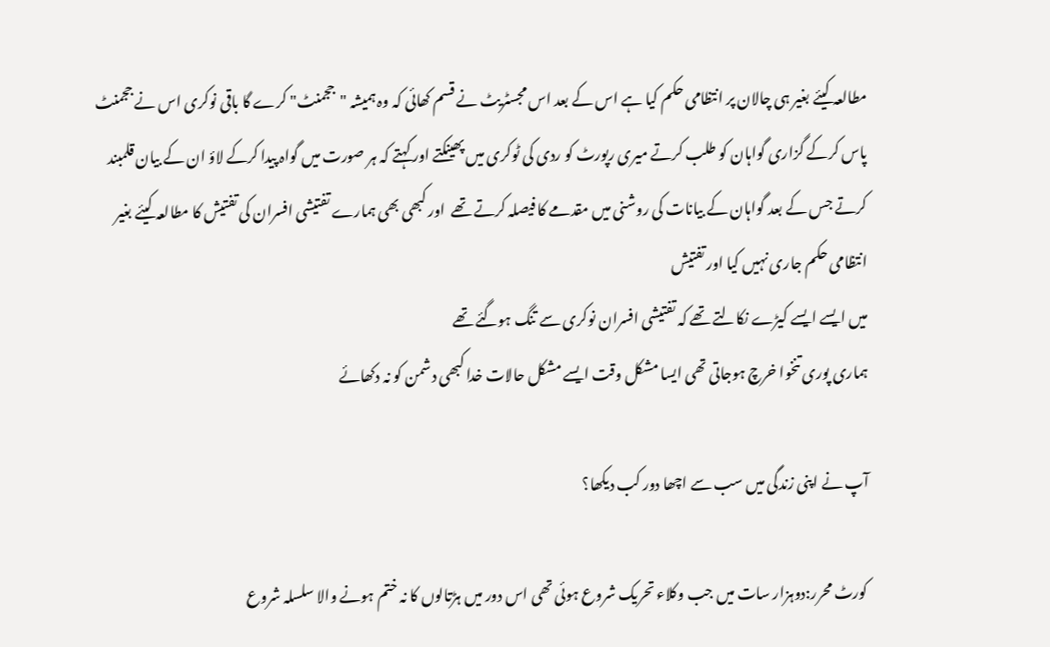مطالعہ کیئے بغیر ہی چالان پر انتظامی حکم کیا ہے اس کے بعد اس مجسٹریٹ نے قسم کھائی کہ وہ ہمیشہ "ججمنٹ" کرے گا باقی نوکری اس نے ججمنٹ پاس کرکے گزاری گواہان کو طلب کرتے میری رپورٹ کو ردی کی ٹوکری میں پھینکتے اور کہتے کہ ہر صورت میں گواہ پیدا کرکے لاؤ ان کے بیان قلمبند کرتے جس کے بعد گواہان کے بیانات کی روشنی میں مقدمے کا فیصلہ کرتے تھے  اور کبھی بھی ہمارے تفتیشی افسران کی تفتیش کا مطالعہ کیئے بغیر انتظامی حکم جاری نہیں کیا اور تفتیش
میں ایسے ایسے کیڑے نکالتے تھے کہ تفتیشی افسران نوکری سے تنگ ہوگئے تھے
ہماری پوری تنخوا خرچ ہوجاتی تھی ایسا مشکل وقت ایسے مشکل حالات خدا کبھی دشمن کو نہ دکھائے

آپ نے اپنی زندگی میں سب سے اچھا دور کب دیکھا؟

 کورٹ محرر:دوہزار سات میں جب وکلاء تحریک شروع ہوئی تھی اس دور میں ہڑتالوں کا نہ ختم ہونے والا سلسلہ شروع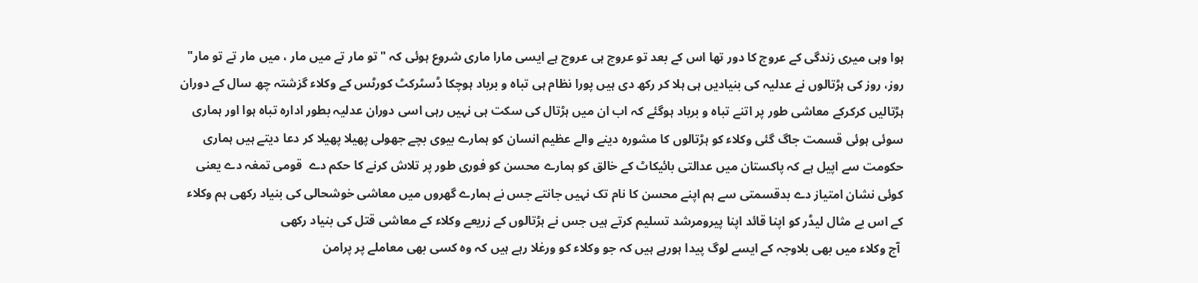ہوا وہی میری زندگی کے عروج کا دور تھا اس کے بعد تو عروج ہی عروج ہے ایسی مارا ماری شروع ہوئی کہ "تو مار تے میں مار ، میں مار تے تو مار" روز، روز کی ہڑتالوں نے عدلیہ کی بنیادیں ہی ہلا کر رکھ دی ہیں پورا نظام ہی تباہ و برباد ہوچکا ڈسٹرکٹ کورٹس کے وکلاء گزشتہ چھ سال کے دوران ہڑتالیں کرکرکے معاشی طور پر اتنے تباہ و برباد ہوگئے کہ اب ان میں ہڑتال کی سکت ہی نہیں رہی اسی دوران عدلیہ بطور ادارہ تباہ ہوا اور ہماری سوئی ہوئی قسمت جاگ گئی وکلاء کو ہڑتالوں کا مشورہ دینے والے عظیم انسان کو ہمارے بیوی بچے جھولی پھیلا پھیلا کر دعا دیتے ہیں ہماری حکومت سے اپیل ہے کہ پاکستان میں عدالتی بائیکاٹ کے خالق کو ہمارے محسن کو فوری طور پر تلاش کرنے کا حکم دے  قومی تمغہ دے یعنی کوئی نشان امتیاز دے بدقسمتی سے ہم اپنے محسن کا نام تک نہیں جانتے جس نے ہمارے گھروں میں معاشی خوشحالی کی بنیاد رکھی ہم وکلاء کے اس بے مثال لیڈر کو اپنا قائد اپنا پیرومرشد تسلیم کرتے ہیں جس نے ہڑتالوں کے زریعے وکلاء کے معاشی قتل کی بنیاد رکھی
 آج وکلاء میں بھی بلاوجہ کے ایسے لوگ پیدا ہورہے ہیں کہ جو وکلاء کو ورغلا رہے ہیں کہ وہ کسی بھی معاملے پر پرامن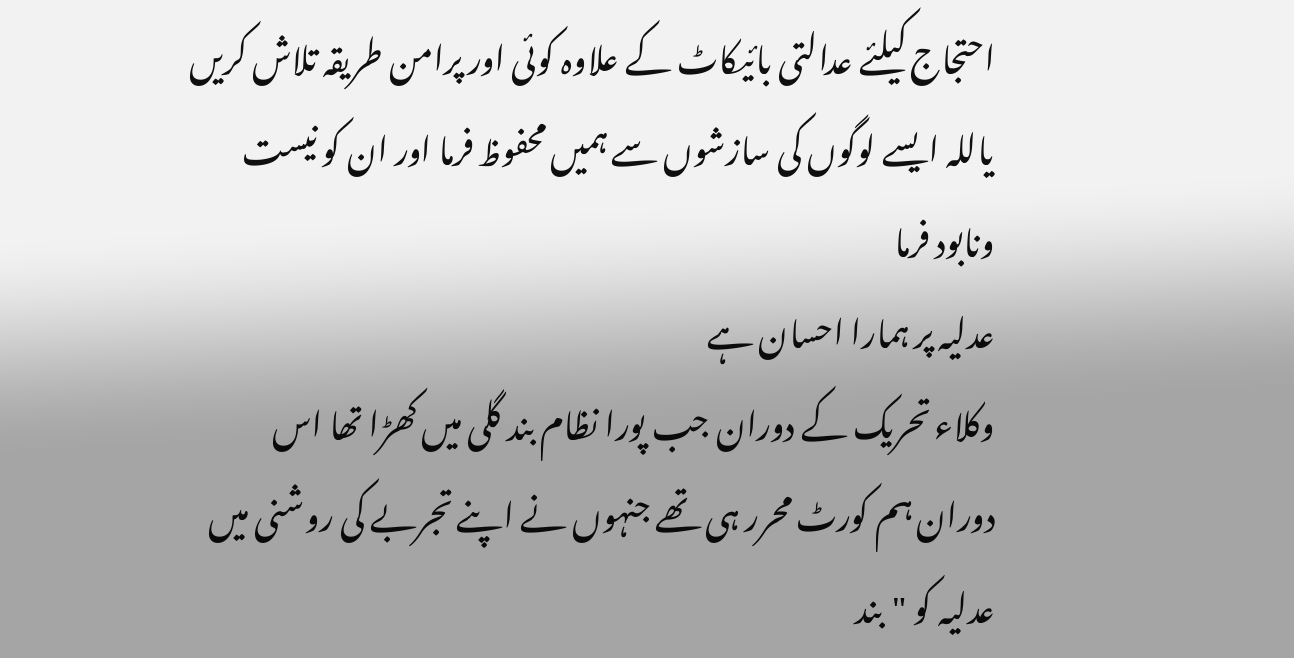احتجاج کیلئے عدالتی بائیکاٹ کے علاوہ کوئی اور پرامن طریقہ تلاش کریں یاللہ ایسے لوگوں کی سازشوں سے ہمیں محفوظ فرما اور ان کو نیست ونابود فرما
عدلیہ پر ہمارا احسان ہے
وکلاء تحریک کے دوران جب پورا نظام بند گلی میں کھڑا تھا اس دوران ہم کورٹ محرر ہی تھے جنہوں نے اپنے تجربے کی روشنی میں عدلیہ کو "بند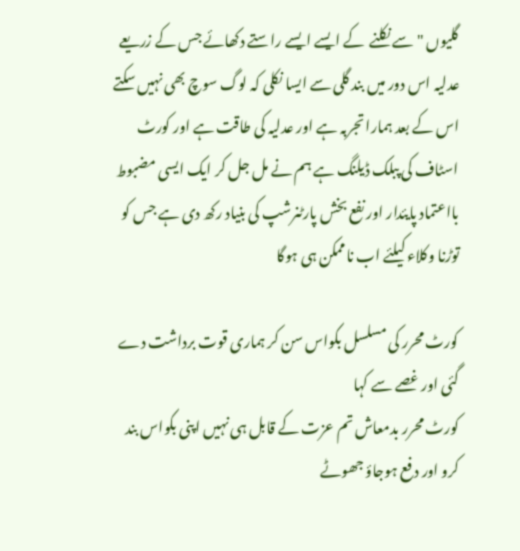گلیوں " سے نکلنے  کے ایسے ایسے راستے دکھائے جس کے زریعے عدلیہ اس دور میں بند گلی سے ایسا نکلی کہ لوگ سوچ بھی نہیں سکتے اس کے بعد ہمارا تجربہ ہے اور عدلیہ کی طاقت ہے اور کورٹ اسٹاف کی پبلک ڈیلنگ ہے ہم نے مل جل کر ایک ایسی مضبوط بااعتماد پایئدار اور نفع بخش پارٹنرشپ کی بنیاد رکھ دی ہے جس کو توڑنا وکلاء کیلئے اب ناممکن ہی ہوگا

کورٹ محرر کی مسلسل بکواس سن کر ہماری قوت برداشت دے گئی اور غصے سے کہا
کورٹ محرر بدمعاش تم عزت کے قابل ہی نہیں اپنی بکواس بند کرو اور دفع ہوجاؤ جھوٹے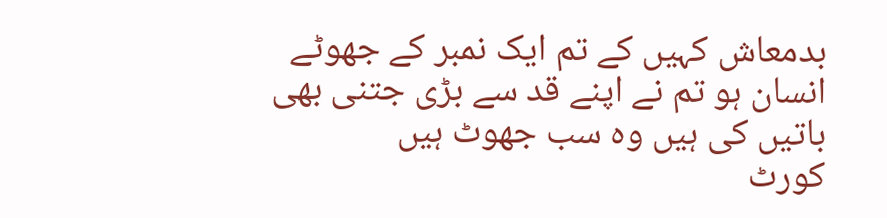بدمعاش کہیں کے تم ایک نمبر کے جھوٹے انسان ہو تم نے اپنے قد سے بڑی جتنی بھی باتیں کی ہیں وہ سب جھوٹ ہیں
کورٹ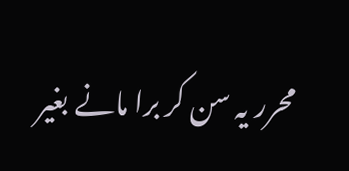محرر یہ سن کر برا مانے بغیر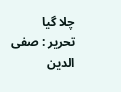چلا گیا
تحریر : صفی الدین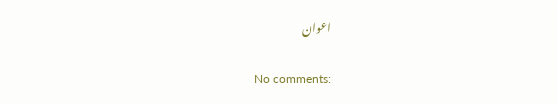اعوان

No comments: